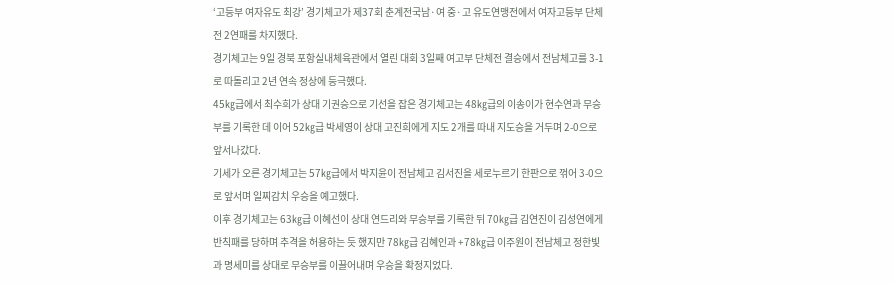‘고등부 여자유도 최강’ 경기체고가 제37회 춘계전국남·여 중·고 유도연맹전에서 여자고등부 단체전 2연패를 차지했다.
경기체고는 9일 경북 포항실내체육관에서 열린 대회 3일째 여고부 단체전 결승에서 전남체고를 3-1로 따돌리고 2년 연속 정상에 등극했다.
45㎏급에서 최수희가 상대 기권승으로 기선을 잡은 경기체고는 48㎏급의 이송이가 현수연과 무승부를 기록한 데 이어 52㎏급 박세영이 상대 고진희에게 지도 2개를 따내 지도승을 거두며 2-0으로 앞서나갔다.
기세가 오른 경기체고는 57㎏급에서 박지윤이 전남체고 김서진을 세로누르기 한판으로 꺾어 3-0으로 앞서며 일찌감치 우승을 예고했다.
이후 경기체고는 63㎏급 이혜선이 상대 연드리와 무승부를 기록한 뒤 70㎏급 김연진이 김성연에게 반칙패를 당하며 추격을 허용하는 듯 했지만 78㎏급 김혜인과 +78㎏급 이주원이 전남체고 정한빛과 명세미를 상대로 무승부를 이끌어내며 우승을 확정지었다.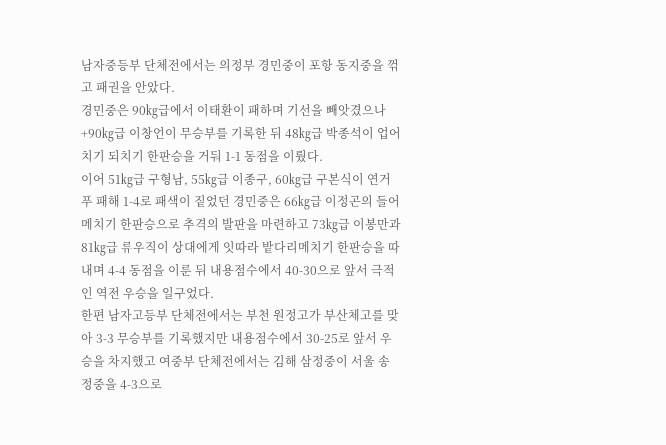남자중등부 단체전에서는 의정부 경민중이 포항 동지중을 꺾고 패권을 안았다.
경민중은 90㎏급에서 이태환이 패하며 기선을 빼앗겼으나 +90㎏급 이창언이 무승부를 기록한 뒤 48㎏급 박종석이 업어치기 되치기 한판승을 거둬 1-1 동점을 이뤘다.
이어 51㎏급 구형남, 55㎏급 이종구, 60㎏급 구본식이 연거푸 패해 1-4로 패색이 짙었던 경민중은 66㎏급 이정곤의 들어메치기 한판승으로 추격의 발판을 마련하고 73㎏급 이봉만과 81㎏급 류우직이 상대에게 잇따라 밭다리메치기 한판승을 따내며 4-4 동점을 이룬 뒤 내용점수에서 40-30으로 앞서 극적인 역전 우승을 일구었다.
한편 남자고등부 단체전에서는 부천 원정고가 부산체고를 맞아 3-3 무승부를 기록했지만 내용점수에서 30-25로 앞서 우승을 차지했고 여중부 단체전에서는 김해 삼정중이 서울 송정중을 4-3으로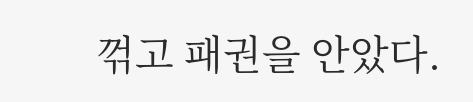꺾고 패권을 안았다.